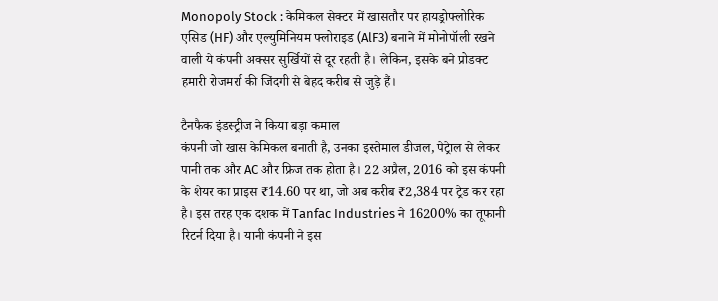Monopoly Stock : केमिकल सेक्टर में खासतौर पर हायड्रोफ्लोरिक एसिड (HF) और एल्युमिनियम फ्लोराइड (AlF3) बनाने में मोनोपॉली रखने वाली ये कंपनी अक्सर सुर्खियों से दूर रहती है। लेकिन, इसके बने प्रोडक्ट हमारी रोजमर्रा की जिंदगी से बेहद करीब से जुड़े हैं।

टैनफैक इंडस्ट्रीज ने किया बड़ा कमाल
कंपनी जो खास केमिकल बनाती है, उनका इस्तेमाल डीजल, पेट्रेाल से लेकर पानी तक और AC और फ्रिज तक होता है। 22 अप्रैल, 2016 को इस कंपनी के शेयर का प्राइस ₹14.60 पर था, जो अब करीब ₹2,384 पर ट्रेड कर रहा है। इस तरह एक दशक में Tanfac Industries ने 16200% का तूफानी रिटर्न दिया है। यानी कंपनी ने इस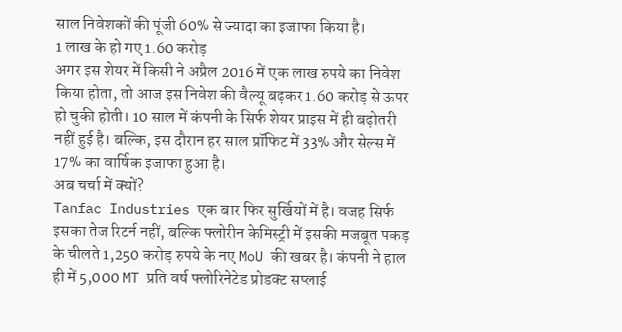साल निवेशकों की पूंजी 60% से ज्यादा का इजाफा किया है।
1 लाख के हो गए 1.60 करोड़
अगर इस शेयर में किसी ने अप्रैल 2016 में एक लाख रुपये का निवेश किया होता, तो आज इस निवेश की वैल्यू बढ़कर 1.60 करोड़ से ऊपर हो चुकी होती। 10 साल में कंपनी के सिर्फ शेयर प्राइस में ही बढ़ोतरी नहीं हुई है। बल्कि, इस दौरान हर साल प्रॉफिट में 33% और सेल्स में 17% का वार्षिक इजाफा हुआ है।
अब चर्चा में क्यों?
Tanfac Industries एक बार फिर सुर्खियों में है। वजह सिर्फ इसका तेज रिटर्न नहीं, बल्कि फ्लोरीन केमिस्ट्री में इसकी मजबूत पकड़ के चीलते 1,250 करोड़ रुपये के नए MoU की खबर है। कंपनी ने हाल ही में 5,000 MT प्रति वर्ष फ्लोरिनेटेड प्रोडक्ट सप्लाई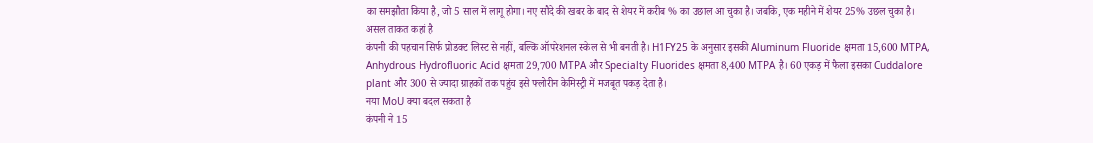का समझौता किया है, जो 5 साल में लागू होगा। नए सौदे की खबर के बाद से शेयर में करीब % का उछाल आ चुका है। जबकि, एक महीने में शेयर 25% उछल चुका है।
असल ताकत कहां है
कंपनी की पहचान सिर्फ प्रोडक्ट लिस्ट से नहीं, बल्कि ऑपरेशनल स्केल से भी बनती है। H1FY25 के अनुसार इसकी Aluminum Fluoride क्षमता 15,600 MTPA, Anhydrous Hydrofluoric Acid क्षमता 29,700 MTPA और Specialty Fluorides क्षमता 8,400 MTPA है। 60 एकड़ में फैला इसका Cuddalore plant और 300 से ज्यादा ग्राहकों तक पहुंच इसे फ्लोरीन केमिस्ट्री में मजबूत पकड़ देता है।
नया MoU क्या बदल सकता है
कंपनी ने 15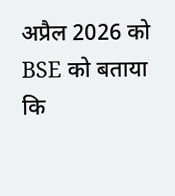अप्रैल 2026 को BSE को बताया कि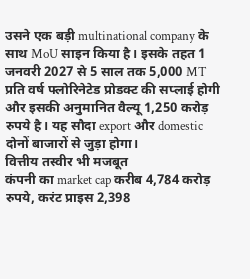उसने एक बड़ी multinational company के साथ MoU साइन किया है। इसके तहत 1 जनवरी 2027 से 5 साल तक 5,000 MT प्रति वर्ष फ्लोरिनेटेड प्रोडक्ट की सप्लाई होगी और इसकी अनुमानित वैल्यू 1,250 करोड़ रुपये है। यह सौदा export और domestic दोनों बाजारों से जुड़ा होगा।
वित्तीय तस्वीर भी मजबूत
कंपनी का market cap करीब 4,784 करोड़ रुपये, करंट प्राइस 2,398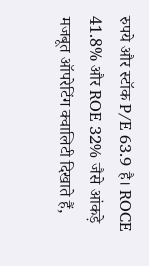रुपये और स्टॉक P/E 63.9 है। ROCE 41.8% और ROE 32% जैसे आंकड़े मजबूत ऑपरेटिंग क्वालिटी दिखाते हैं,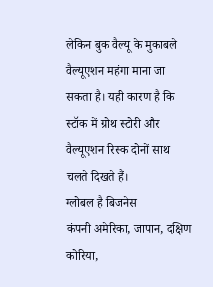लेकिन बुक वैल्यू के मुकाबले वैल्यूएशन महंगा माना जा सकता है। यही कारण है कि स्टॉक में ग्रोथ स्टोरी और वैल्यूएशन रिस्क दोनों साथ चलते दिखते हैं।
ग्लोबल है बिजनेस
कंपनी अमेरिका, जापान, दक्षिण कोरिया,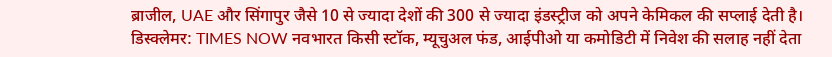ब्राजील, UAE और सिंगापुर जैसे 10 से ज्यादा देशों की 300 से ज्यादा इंडस्ट्रीज को अपने केमिकल की सप्लाई देती है।
डिस्क्लेमर: TIMES NOW नवभारत किसी स्टॉक, म्यूचुअल फंड, आईपीओ या कमोडिटी में निवेश की सलाह नहीं देता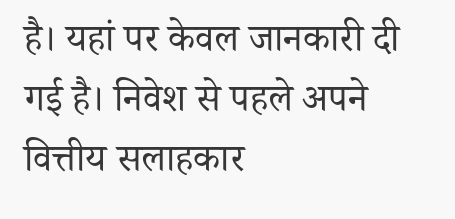है। यहां पर केवल जानकारी दी गई है। निवेश से पहले अपने वित्तीय सलाहकार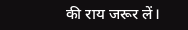की राय जरूर लें।